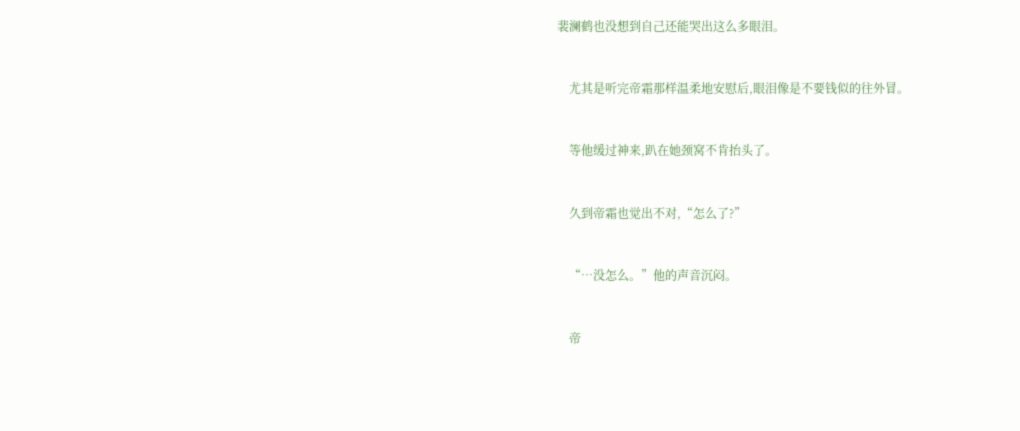裴澜鹤也没想到自己还能哭出这么多眼泪。


    尤其是听完帝霜那样温柔地安慰后,眼泪像是不要钱似的往外冒。


    等他缓过神来,趴在她颈窝不肯抬头了。


    久到帝霜也觉出不对,“怎么了?”


    “…没怎么。”他的声音沉闷。


    帝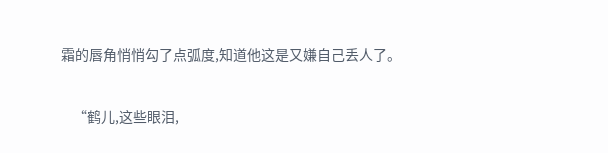霜的唇角悄悄勾了点弧度,知道他这是又嫌自己丢人了。


    “鹤儿,这些眼泪,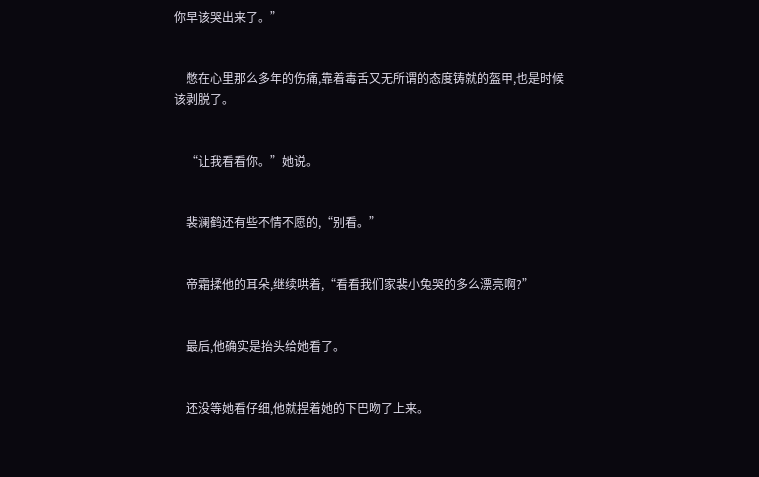你早该哭出来了。”


    憋在心里那么多年的伤痛,靠着毒舌又无所谓的态度铸就的盔甲,也是时候该剥脱了。


    “让我看看你。”她说。


    裴澜鹤还有些不情不愿的,“别看。”


    帝霜揉他的耳朵,继续哄着,“看看我们家裴小兔哭的多么漂亮啊?”


    最后,他确实是抬头给她看了。


    还没等她看仔细,他就捏着她的下巴吻了上来。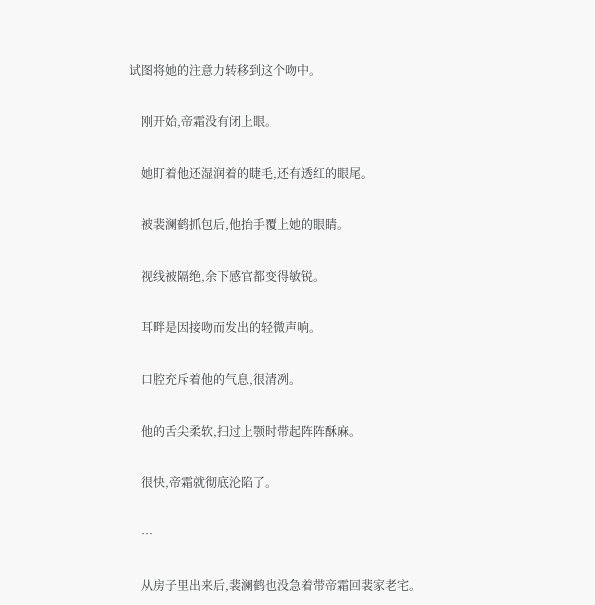试图将她的注意力转移到这个吻中。


    刚开始,帝霜没有闭上眼。


    她盯着他还湿润着的睫毛,还有透红的眼尾。


    被裴澜鹤抓包后,他抬手覆上她的眼睛。


    视线被隔绝,余下感官都变得敏锐。


    耳畔是因接吻而发出的轻微声响。


    口腔充斥着他的气息,很清冽。


    他的舌尖柔软,扫过上颚时带起阵阵酥麻。


    很快,帝霜就彻底沦陷了。


    …


    从房子里出来后,裴澜鹤也没急着带帝霜回裴家老宅。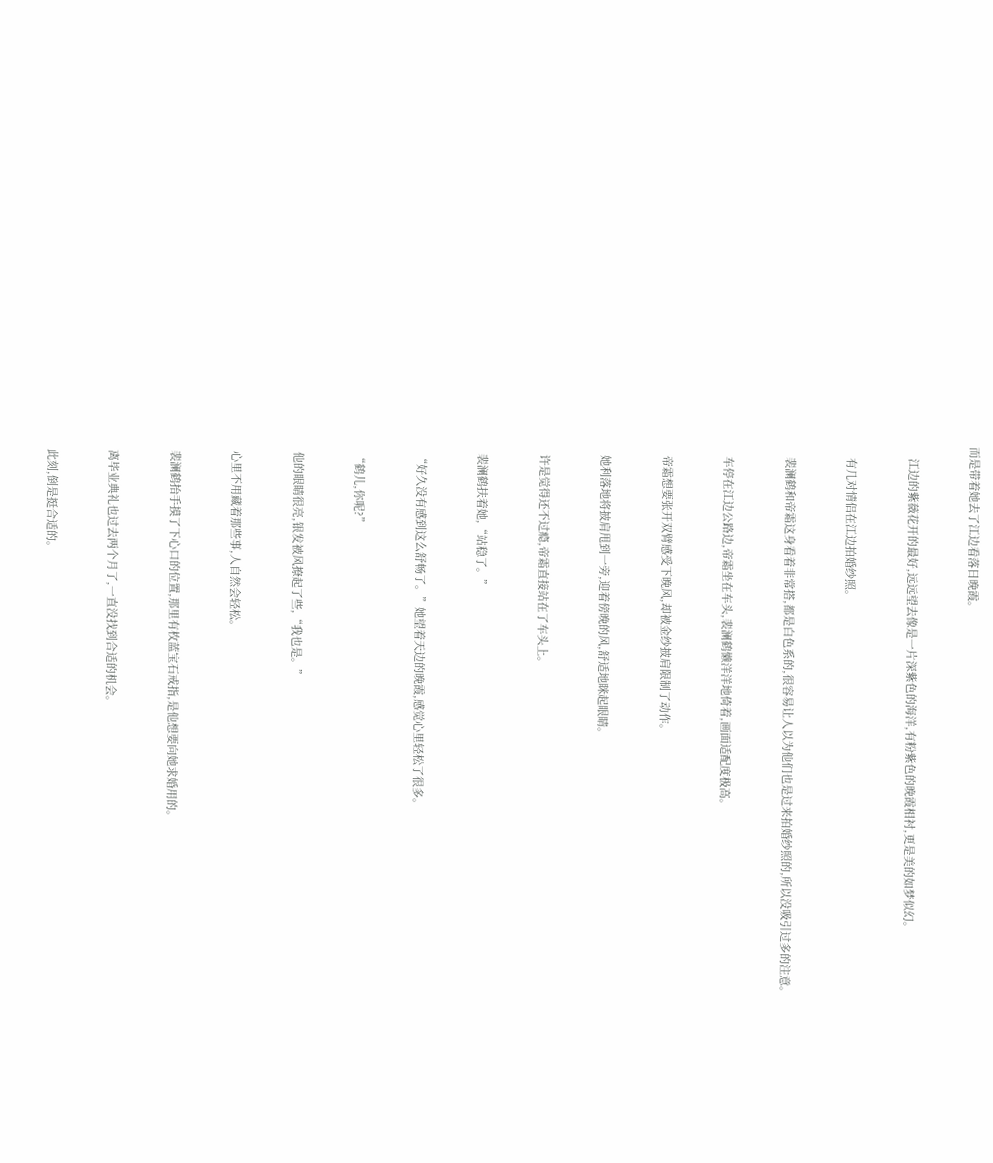而是带着她去了江边看落日晚霞。


    江边的紫薇花开的最好,远远望去像是一片深紫色的海洋,有粉紫色的晚霞相衬,更是美的如梦似幻。


    有几对情侣在江边拍婚纱照。


    裴澜鹤和帝霜这身看着非常搭,都是白色系的,很容易让人以为他们也是过来拍婚纱照的,所以没吸引过多的注意。


    车停在江边公路边,帝霜坐在车头,裴澜鹤懒洋洋地倚着,画面适配度极高。


    帝霜想要张开双臂感受下晚风,却被金纱披肩限制了动作。


    她利落地将披肩甩到一旁,迎着傍晚的风,舒适地眯起眼睛。


    许是觉得还不过瘾,帝霜直接站在了车头上。


    裴澜鹤扶着她,“站稳了。”


    “好久没有感到这么舒畅了。”她望着天边的晚霞,感觉心里轻松了很多。


    “鹤儿,你呢?”


    他的眼睛很亮,银发被风撩起了些,“我也是。”


    心里不用藏着那些事,人自然会轻松。


    裴澜鹤抬手摸了下心口的位置,那里有枚蓝宝石戒指,是他想要向她求婚用的。


    离毕业典礼也过去两个月了,一直没找到合适的机会。


    此刻,倒是挺合适的。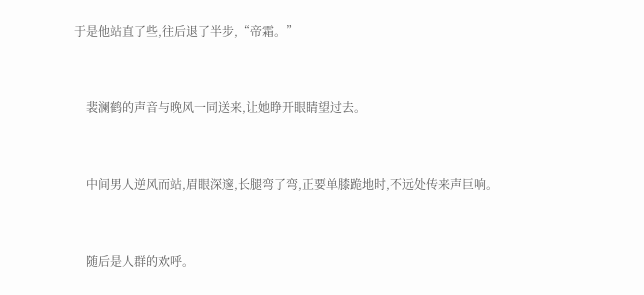于是他站直了些,往后退了半步,“帝霜。”


    裴澜鹤的声音与晚风一同送来,让她睁开眼睛望过去。


    中间男人逆风而站,眉眼深邃,长腿弯了弯,正要单膝跪地时,不远处传来声巨响。


    随后是人群的欢呼。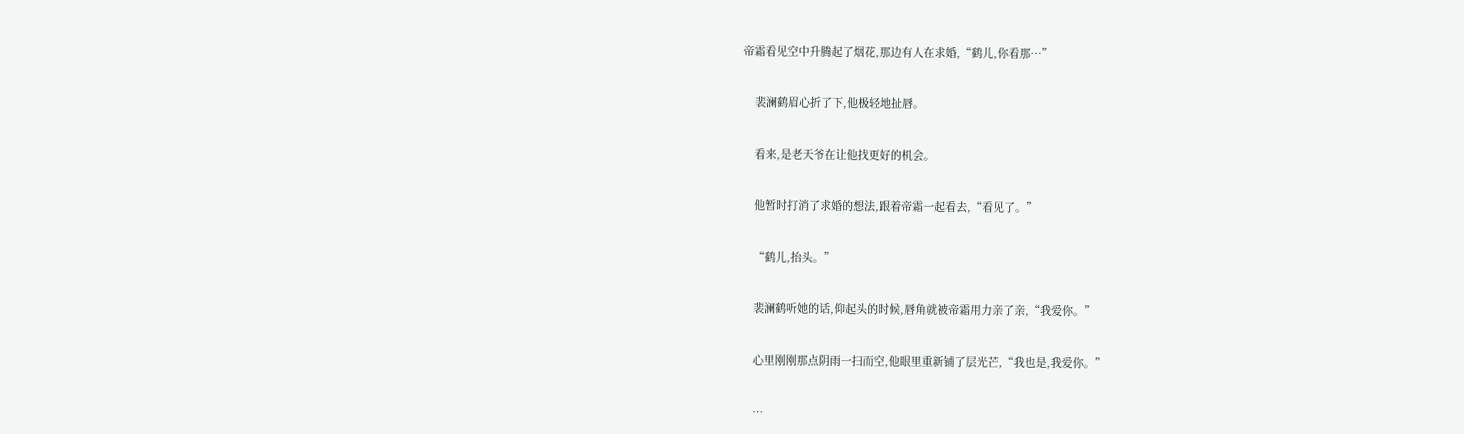帝霜看见空中升腾起了烟花,那边有人在求婚,“鹤儿,你看那…”


    裴澜鹤眉心折了下,他极轻地扯唇。


    看来,是老天爷在让他找更好的机会。


    他暂时打消了求婚的想法,跟着帝霜一起看去,“看见了。”


    “鹤儿,抬头。”


    裴澜鹤听她的话,仰起头的时候,唇角就被帝霜用力亲了亲,“我爱你。”


    心里刚刚那点阴雨一扫而空,他眼里重新铺了层光芒,“我也是,我爱你。”


    …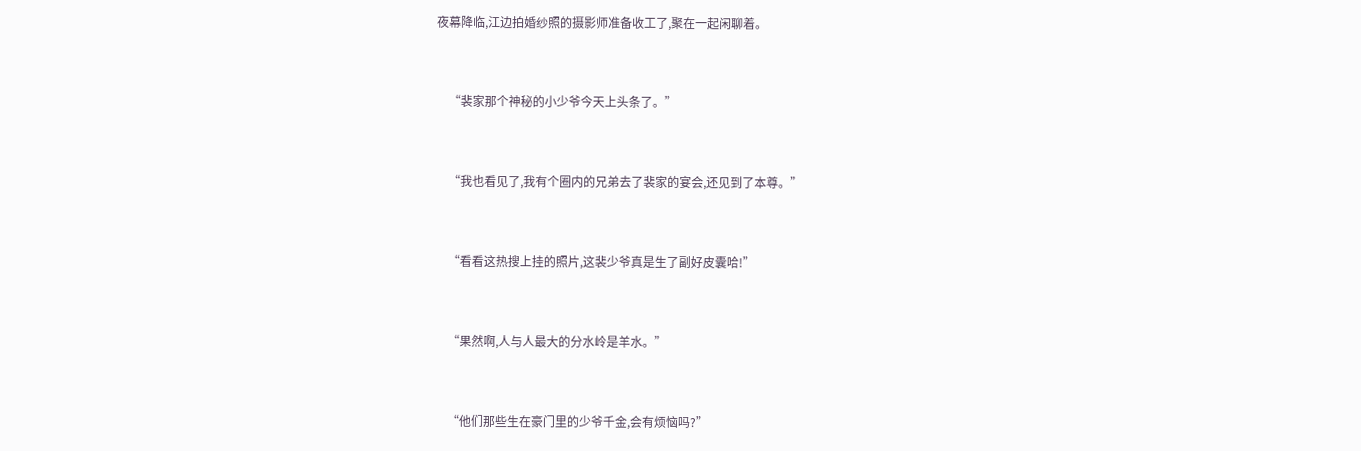夜幕降临,江边拍婚纱照的摄影师准备收工了,聚在一起闲聊着。


    “裴家那个神秘的小少爷今天上头条了。”


    “我也看见了,我有个圈内的兄弟去了裴家的宴会,还见到了本尊。”


    “看看这热搜上挂的照片,这裴少爷真是生了副好皮囊哈!”


    “果然啊,人与人最大的分水岭是羊水。”


    “他们那些生在豪门里的少爷千金,会有烦恼吗?”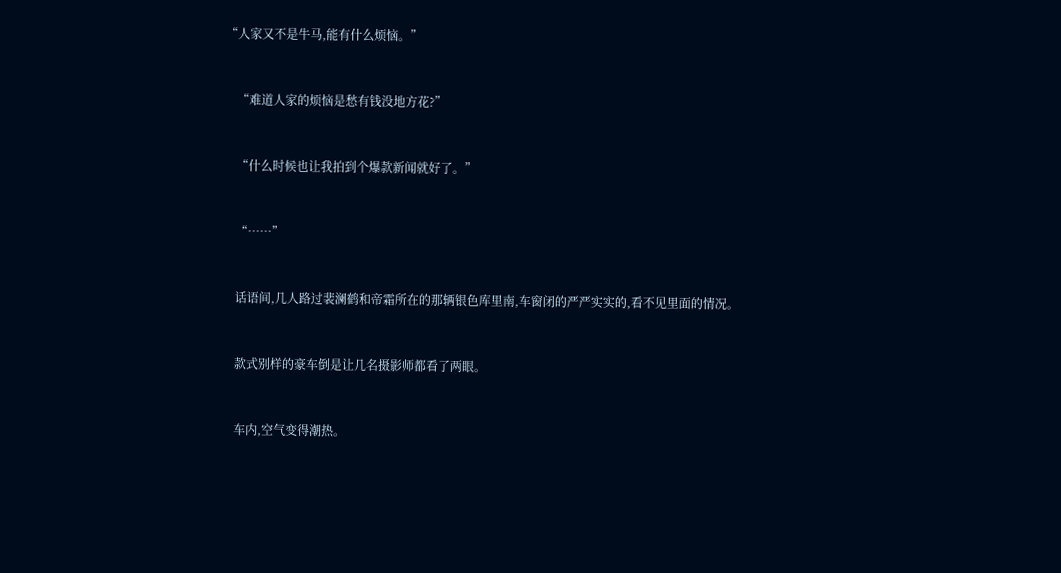“人家又不是牛马,能有什么烦恼。”


    “难道人家的烦恼是愁有钱没地方花?”


    “什么时候也让我拍到个爆款新闻就好了。”


    “……”


    话语间,几人路过裴澜鹤和帝霜所在的那辆银色库里南,车窗闭的严严实实的,看不见里面的情况。


    款式别样的豪车倒是让几名摄影师都看了两眼。


    车内,空气变得潮热。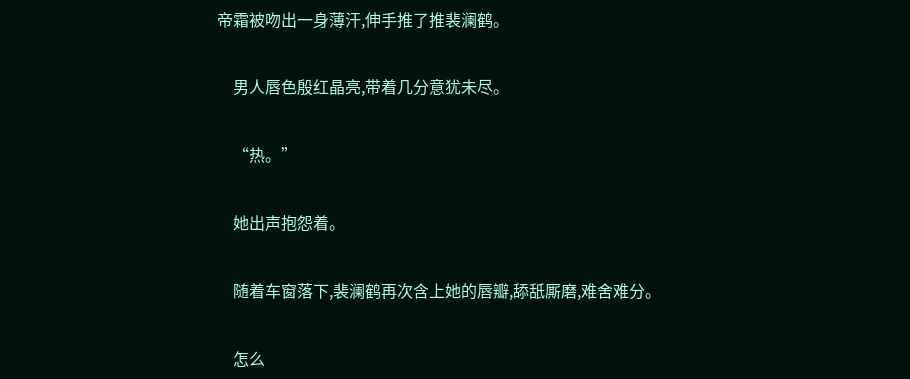帝霜被吻出一身薄汗,伸手推了推裴澜鹤。


    男人唇色殷红晶亮,带着几分意犹未尽。


    “热。”


    她出声抱怨着。


    随着车窗落下,裴澜鹤再次含上她的唇瓣,舔舐厮磨,难舍难分。


    怎么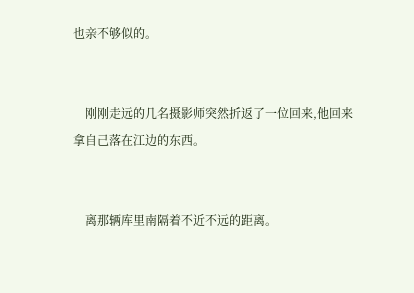也亲不够似的。


    刚刚走远的几名摄影师突然折返了一位回来,他回来拿自己落在江边的东西。


    离那辆库里南隔着不近不远的距离。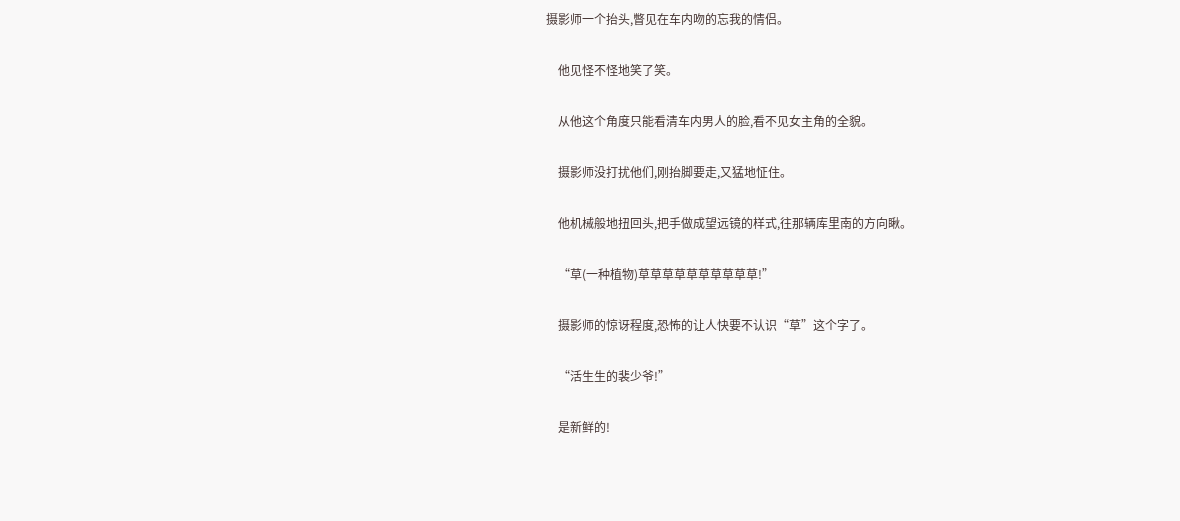摄影师一个抬头,瞥见在车内吻的忘我的情侣。


    他见怪不怪地笑了笑。


    从他这个角度只能看清车内男人的脸,看不见女主角的全貌。


    摄影师没打扰他们,刚抬脚要走,又猛地怔住。


    他机械般地扭回头,把手做成望远镜的样式,往那辆库里南的方向瞅。


    “草(一种植物)草草草草草草草草草草!”


    摄影师的惊讶程度,恐怖的让人快要不认识“草”这个字了。


    “活生生的裴少爷!”


    是新鲜的!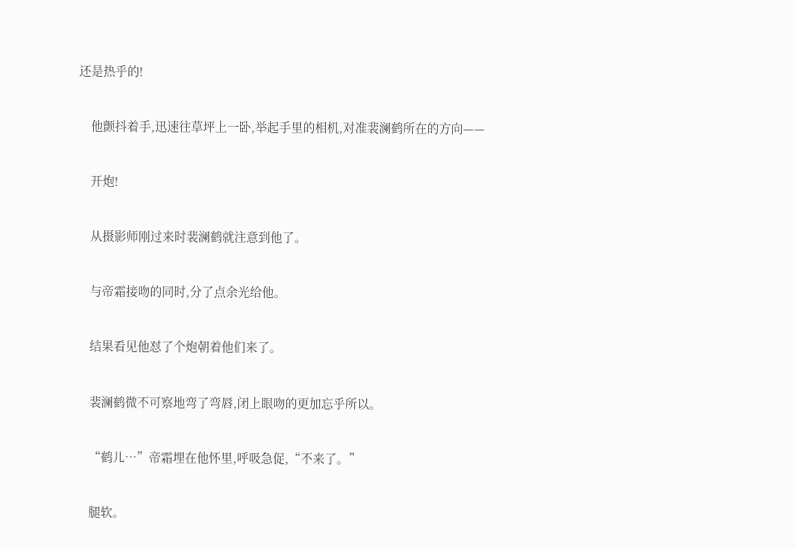还是热乎的!


    他颤抖着手,迅速往草坪上一卧,举起手里的相机,对准裴澜鹤所在的方向——


    开炮!


    从摄影师刚过来时裴澜鹤就注意到他了。


    与帝霜接吻的同时,分了点余光给他。


    结果看见他怼了个炮朝着他们来了。


    裴澜鹤微不可察地弯了弯唇,闭上眼吻的更加忘乎所以。


    “鹤儿…”帝霜埋在他怀里,呼吸急促,“不来了。”


    腿软。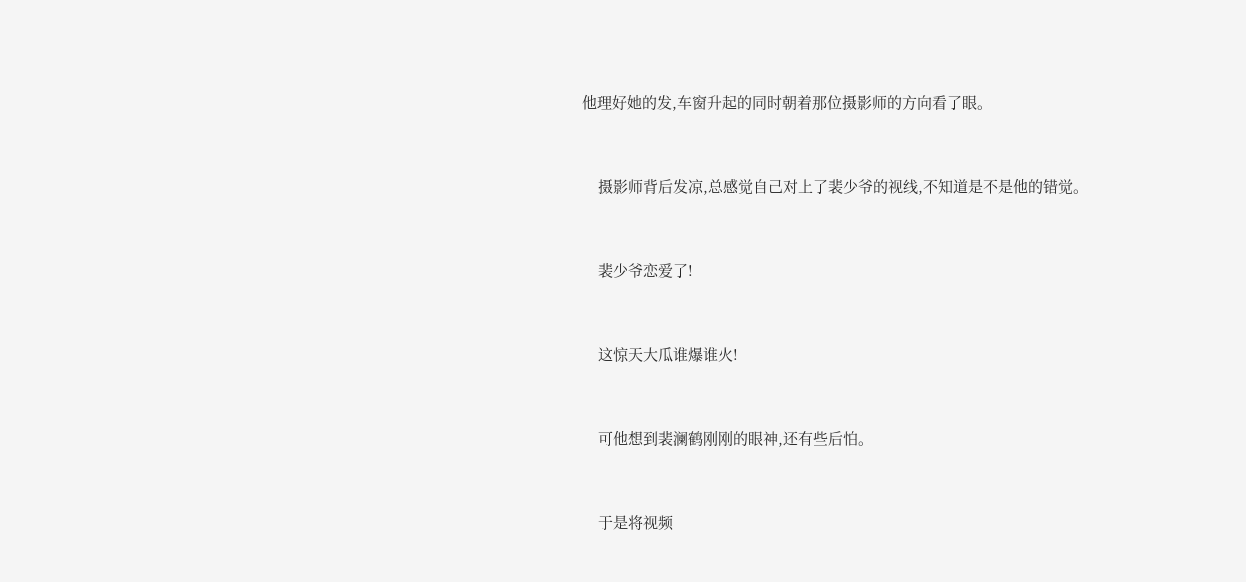他理好她的发,车窗升起的同时朝着那位摄影师的方向看了眼。


    摄影师背后发凉,总感觉自己对上了裴少爷的视线,不知道是不是他的错觉。


    裴少爷恋爱了!


    这惊天大瓜谁爆谁火!


    可他想到裴澜鹤刚刚的眼神,还有些后怕。


    于是将视频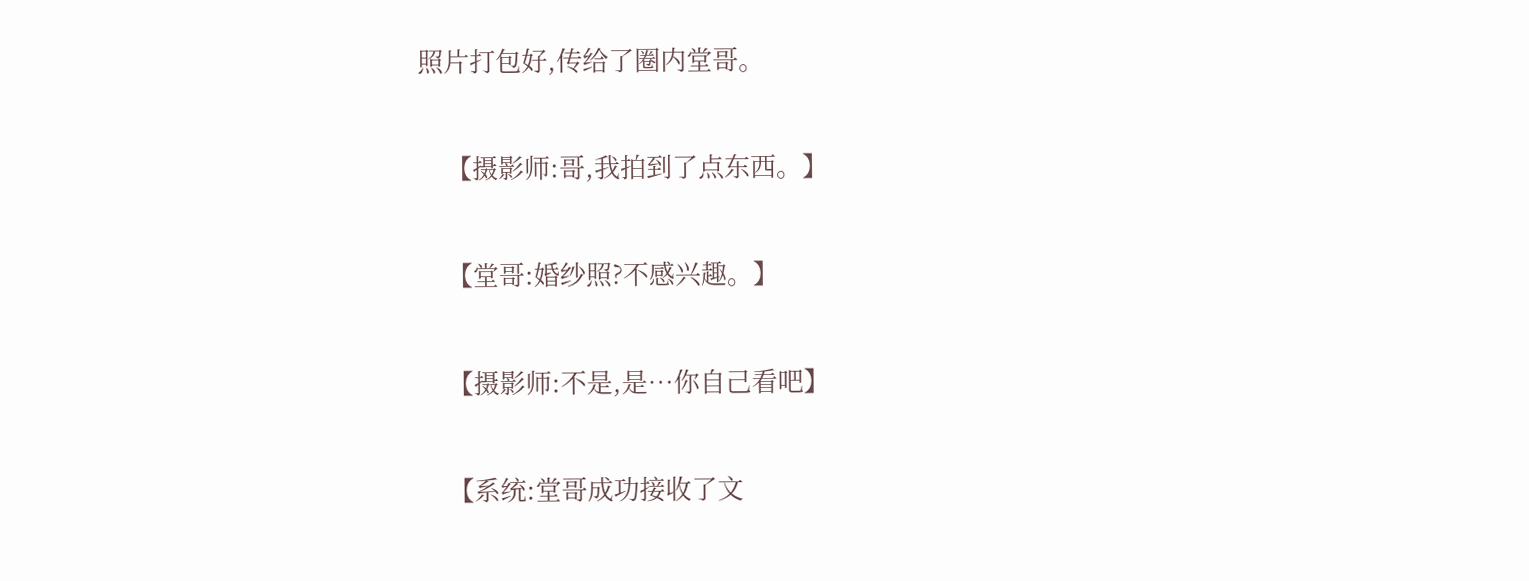照片打包好,传给了圈内堂哥。


    【摄影师:哥,我拍到了点东西。】


    【堂哥:婚纱照?不感兴趣。】


    【摄影师:不是,是…你自己看吧】


    【系统:堂哥成功接收了文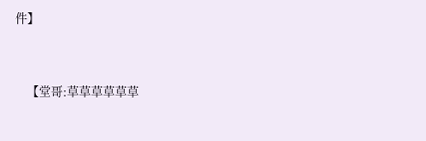件】


    【堂哥:草草草草草草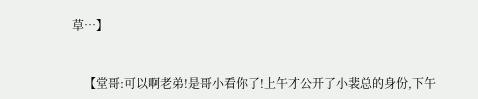草…】


    【堂哥:可以啊老弟!是哥小看你了!上午才公开了小裴总的身份,下午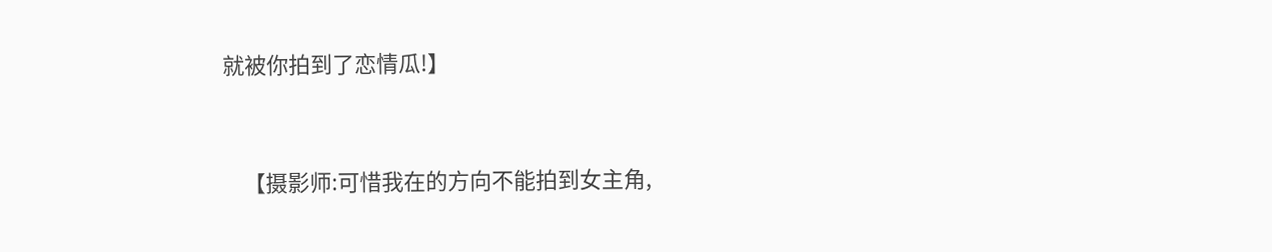就被你拍到了恋情瓜!】


    【摄影师:可惜我在的方向不能拍到女主角,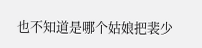也不知道是哪个姑娘把裴少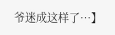爷迷成这样了…】